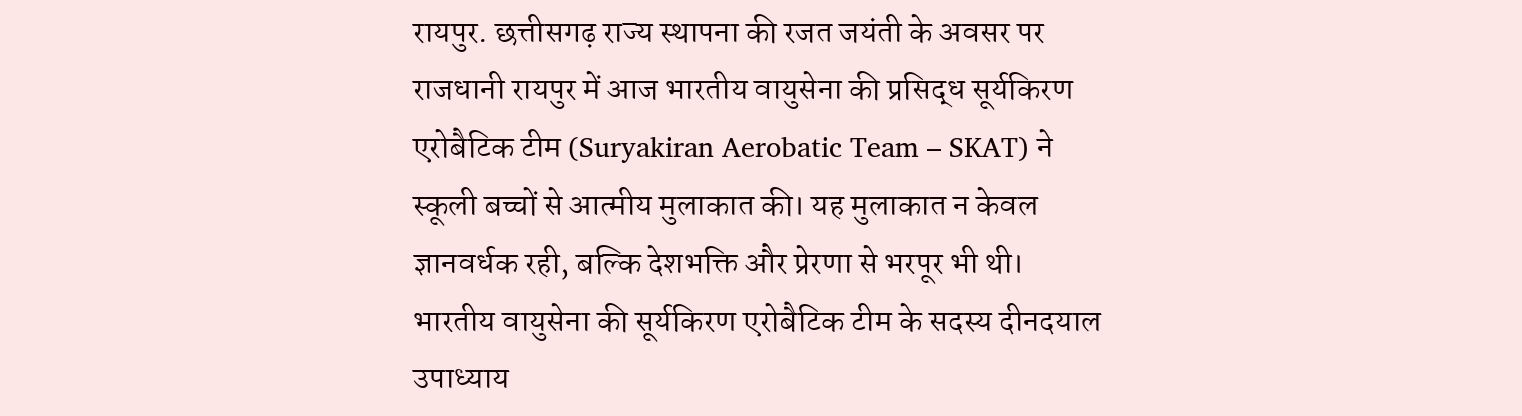रायपुर. छत्तीसगढ़ राज्य स्थापना की रजत जयंती के अवसर पर राजधानी रायपुर में आज भारतीय वायुसेना की प्रसिद्ध सूर्यकिरण एरोबैटिक टीम (Suryakiran Aerobatic Team – SKAT) ने स्कूली बच्चों से आत्मीय मुलाकात की। यह मुलाकात न केवल ज्ञानवर्धक रही, बल्कि देशभक्ति और प्रेरणा से भरपूर भी थी।
भारतीय वायुसेना की सूर्यकिरण एरोबैटिक टीम के सदस्य दीनदयाल उपाध्याय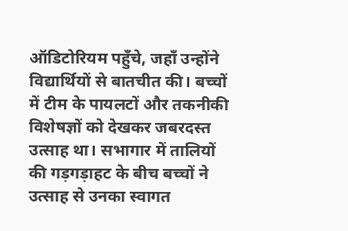ऑडिटोरियम पहुँचे, जहाँ उन्होंने विद्यार्थियों से बातचीत की। बच्चों में टीम के पायलटों और तकनीकी विशेषज्ञों को देखकर जबरदस्त उत्साह था। सभागार में तालियों की गड़गड़ाहट के बीच बच्चों ने उत्साह से उनका स्वागत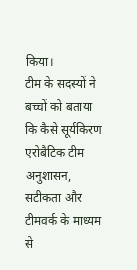किया।
टीम के सदस्यों ने बच्चों को बताया कि कैसे सूर्यकिरण एरोबैटिक टीम अनुशासन, सटीकता और टीमवर्क के माध्यम से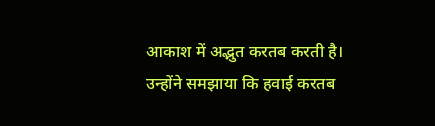आकाश में अद्भुत करतब करती है। उन्होंने समझाया कि हवाई करतब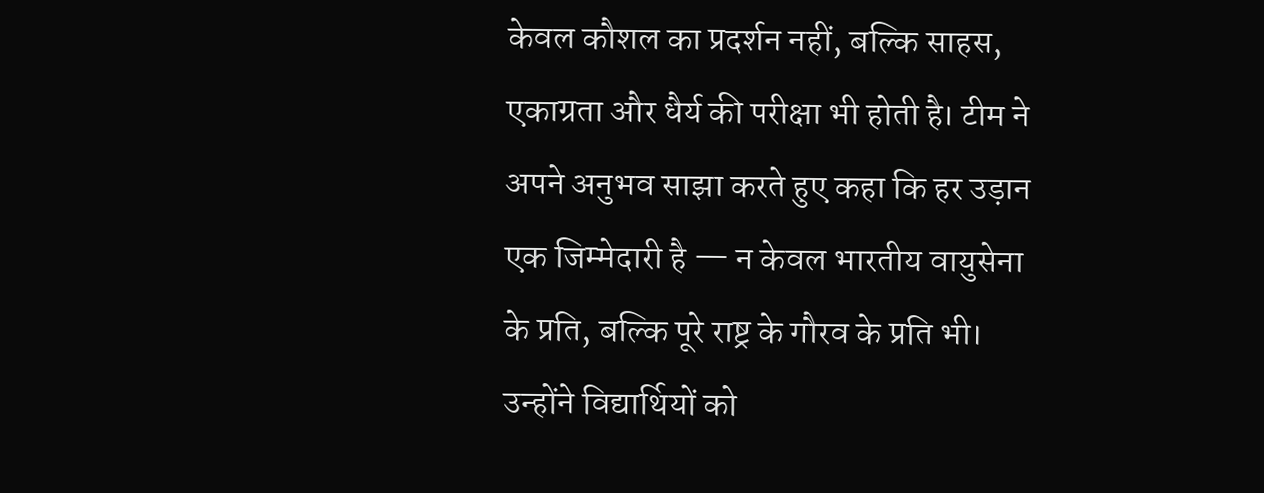केवल कौशल का प्रदर्शन नहीं, बल्कि साहस, एकाग्रता और धैर्य की परीक्षा भी होती है। टीम ने अपने अनुभव साझा करते हुए कहा कि हर उड़ान एक जिम्मेदारी है — न केवल भारतीय वायुसेना के प्रति, बल्कि पूरे राष्ट्र के गौरव के प्रति भी। उन्होंने विद्यार्थियों को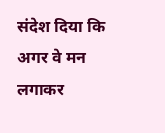संदेश दिया कि अगर वे मन लगाकर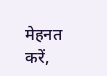मेहनत करें,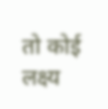तो कोई लक्ष्य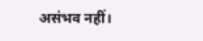असंभव नहीं।